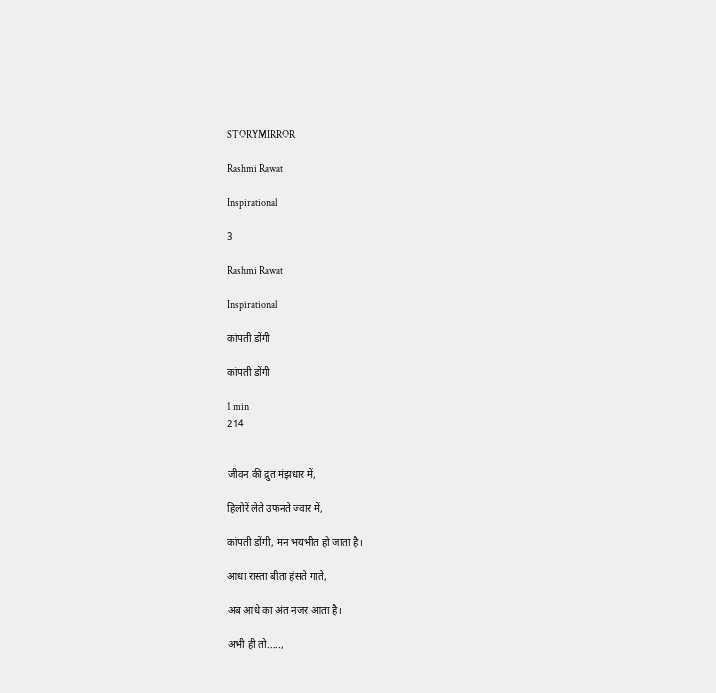STORYMIRROR

Rashmi Rawat

Inspirational

3

Rashmi Rawat

Inspirational

कांपती डोंगी

कांपती डोंगी

1 min
214


जीवन की द्रुत मंझधार में,

हिलोरें लेते उफनते ज्वार में,

कांपती डोंगी, मन भयभीत हो जाता है।

आधा रास्ता बीता हंसते गाते,

अब आधे का अंत नजर आता है।

अभी ही तो.....,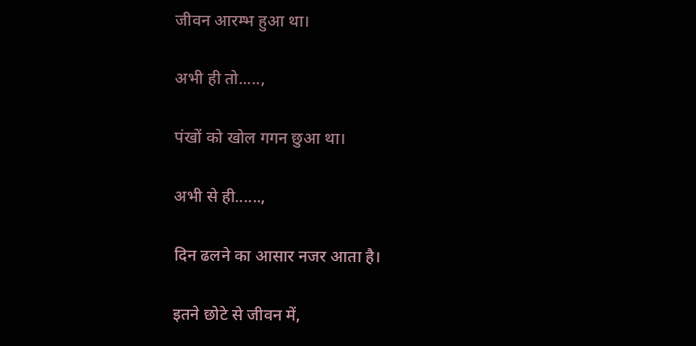जीवन आरम्भ हुआ था।

अभी ही तो.....,

पंखों को खोल गगन छुआ था।

अभी से ही......,

दिन ढलने का आसार नजर आता है।

इतने छोटे से जीवन में,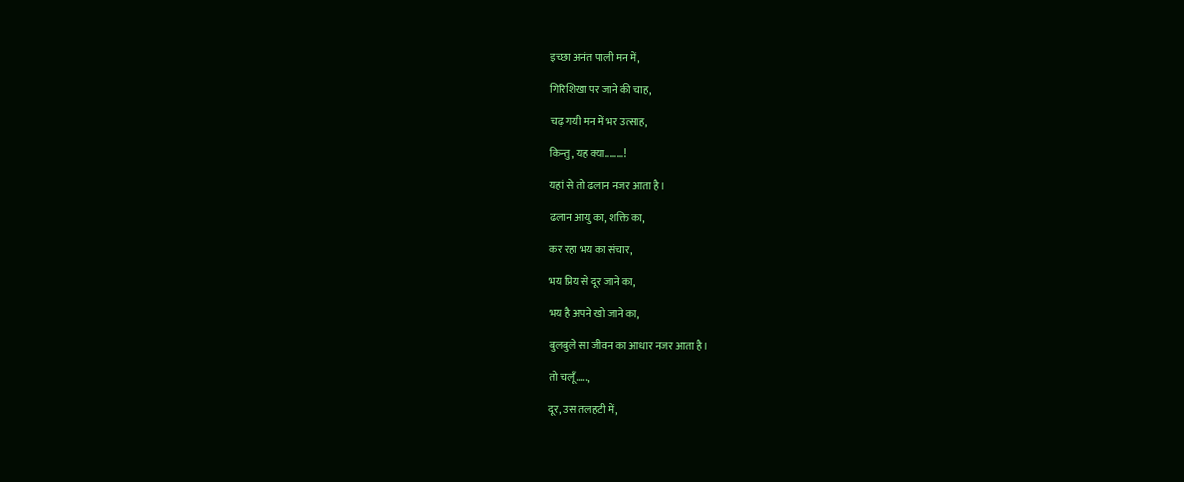इच्छा अनंत पाली मन में,

गिरिशिखा पर जाने की चाह,

चढ़ गयी मन में भर उत्साह,

किन्तु, यह क्या........!

यहां से तो ढलान नजर आता है।

ढलान आयु का, शक्ति का,

कर रहा भय का संचार,

भय प्रिय से दूर जाने का,

भय है अपने खो जाने का,

बुलबुले सा जीवन का आधार नजर आता है।

तो चलूँ.....,

दूर, उस तलहटी में,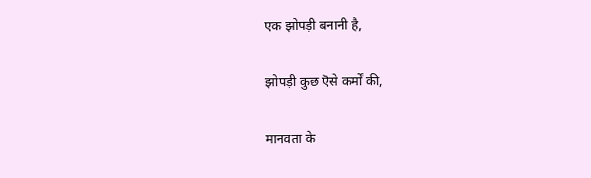एक झोपड़ी बनानी है,

झोपड़ी कुछ ऎसे कर्मों की,

मानवता के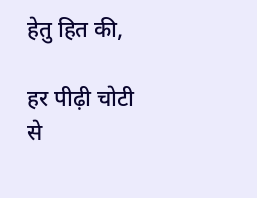हेतु हित की,

हर पीढ़ी चोटी से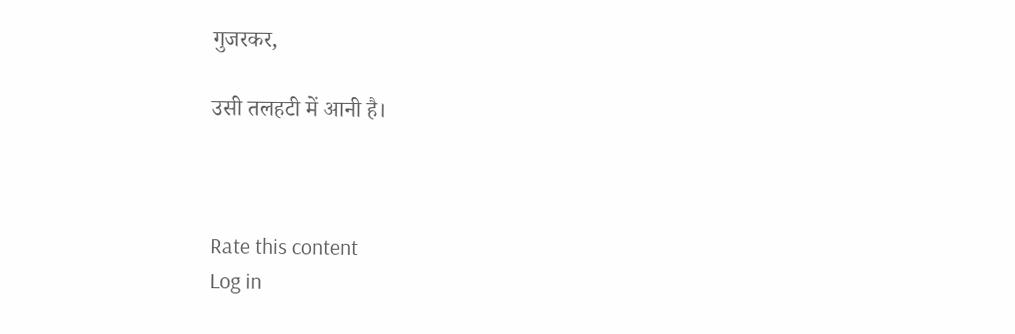गुजरकर,

उसी तलहटी में आनी है।



Rate this content
Log in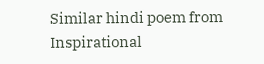Similar hindi poem from Inspirational